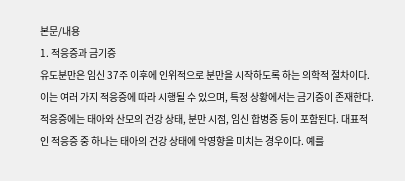본문/내용
1. 적응증과 금기증
유도분만은 임신 37주 이후에 인위적으로 분만을 시작하도록 하는 의학적 절차이다. 이는 여러 가지 적응증에 따라 시행될 수 있으며, 특정 상황에서는 금기증이 존재한다. 적응증에는 태아와 산모의 건강 상태, 분만 시점, 임신 합병증 등이 포함된다. 대표적인 적응증 중 하나는 태아의 건강 상태에 악영향을 미치는 경우이다. 예를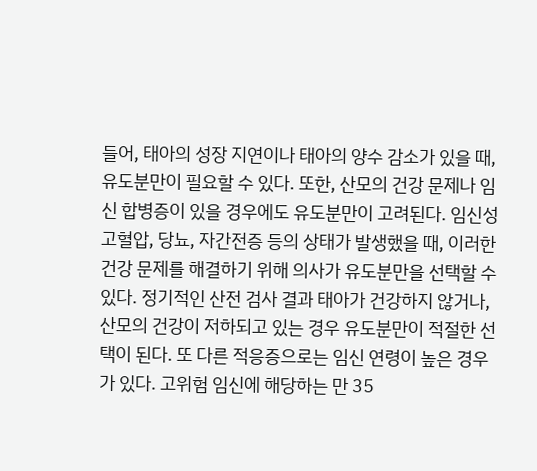들어, 태아의 성장 지연이나 태아의 양수 감소가 있을 때, 유도분만이 필요할 수 있다. 또한, 산모의 건강 문제나 임신 합병증이 있을 경우에도 유도분만이 고려된다. 임신성 고혈압, 당뇨, 자간전증 등의 상태가 발생했을 때, 이러한 건강 문제를 해결하기 위해 의사가 유도분만을 선택할 수 있다. 정기적인 산전 검사 결과 태아가 건강하지 않거나, 산모의 건강이 저하되고 있는 경우 유도분만이 적절한 선택이 된다. 또 다른 적응증으로는 임신 연령이 높은 경우가 있다. 고위험 임신에 해당하는 만 35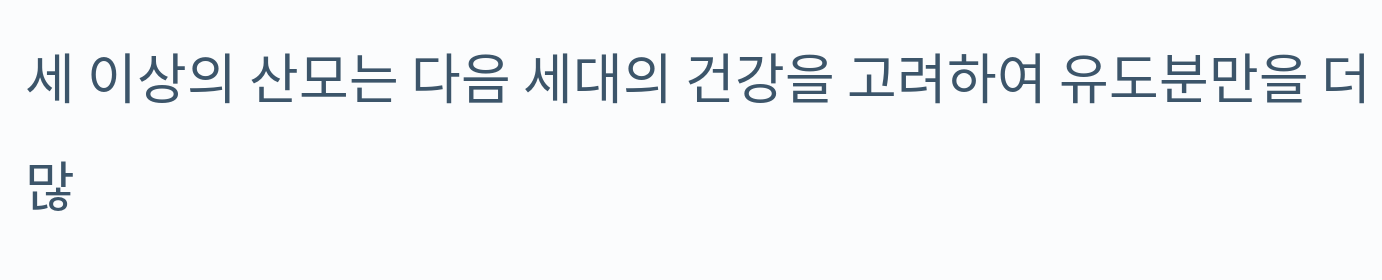세 이상의 산모는 다음 세대의 건강을 고려하여 유도분만을 더 많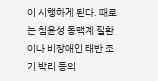이 시행하게 된다. 때로는 침윤성 동맥계 질환이나 비장애인 태반 조기 박리 등의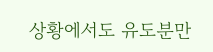상황에서도 유도분만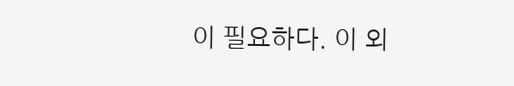이 필요하다. 이 외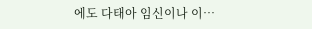에도 다태아 임신이나 이…